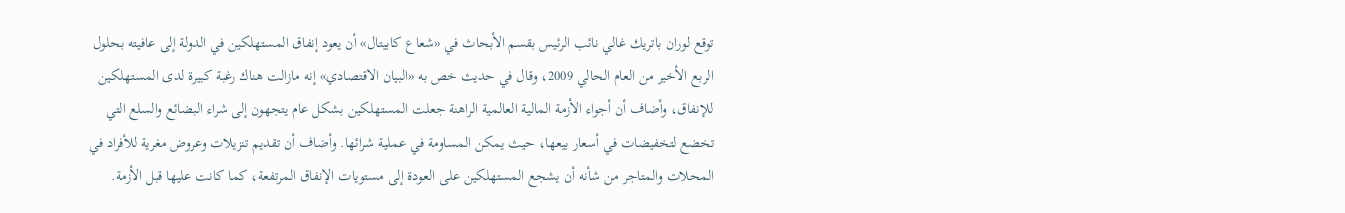توقع لوران باتريك غالي نائب الرئيس بقسم الأبحاث في «شعاع كابيتال» أن يعود إنفاق المستهلكين في الدولة إلى عافيته بحلول الربع الأخير من العام الحالي 2009، وقال في حديث خص به «البيان الاقتصادي» إنه مازالت هناك رغبة كبيرة لدى المستهلكين للإنفاق، وأضاف أن أجواء الأزمة المالية العالمية الراهنة جعلت المستهلكين بشكل عام يتجهون إلى شراء البضائع والسلع التي تخضع لتخفيضات في أسعار بيعها، حيث يمكن المساومة في عملية شرائها. وأضاف أن تقديم تنزيلات وعروض مغرية للأفراد في المحلات والمتاجر من شأنه أن يشجع المستهلكين على العودة إلى مستويات الإنفاق المرتفعة، كما كانت عليها قبل الأزمة.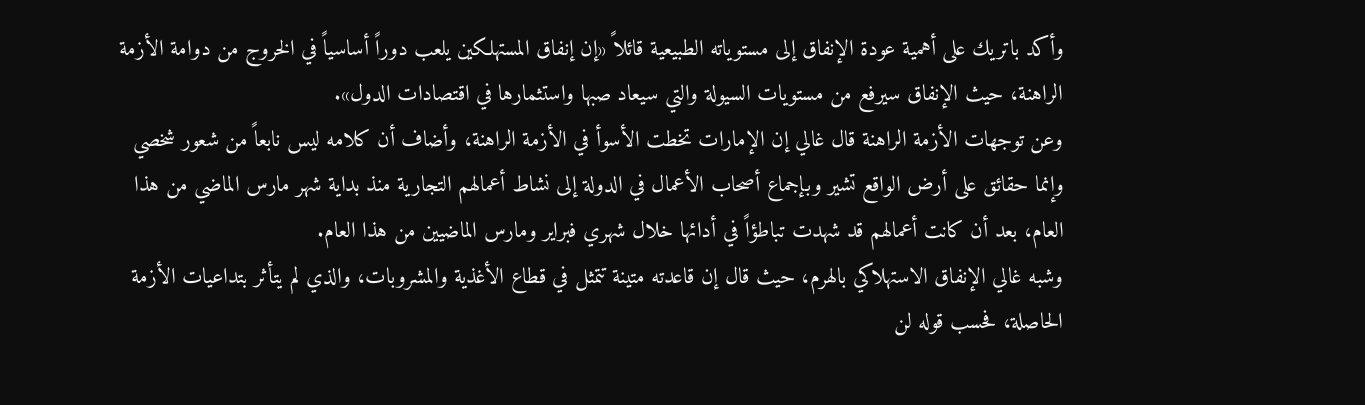وأكد باتريك على أهمية عودة الإنفاق إلى مستوياته الطبيعية قائلاً «إن إنفاق المستهلكين يلعب دوراً أساسياً في الخروج من دوامة الأزمة الراهنة، حيث الإنفاق سيرفع من مستويات السيولة والتي سيعاد صبها واستثمارها في اقتصادات الدول».
وعن توجهات الأزمة الراهنة قال غالي إن الإمارات تخطت الأسوأ في الأزمة الراهنة، وأضاف أن كلامه ليس نابعاً من شعور شخصي وإنما حقائق على أرض الواقع تشير وبإجماع أصحاب الأعمال في الدولة إلى نشاط أعمالهم التجارية منذ بداية شهر مارس الماضي من هذا العام، بعد أن كانت أعمالهم قد شهدت تباطؤاً في أدائها خلال شهري فبراير ومارس الماضيين من هذا العام.
وشبه غالي الإنفاق الاستهلاكي بالهرم، حيث قال إن قاعدته متينة تتمثل في قطاع الأغذية والمشروبات، والذي لم يتأثر بتداعيات الأزمة الحاصلة، فحسب قوله لن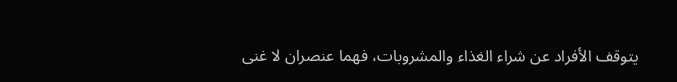يتوقف الأفراد عن شراء الغذاء والمشروبات، فهما عنصران لا غنى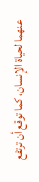عنهما لحياة الإنسان، كما توقع أن ترتفع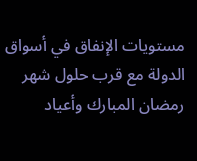مستويات الإنفاق في أسواق الدولة مع قرب حلول شهر رمضان المبارك وأعياد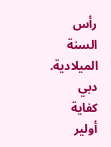رأس السنة الميلادية.
دبي كفاية أولير